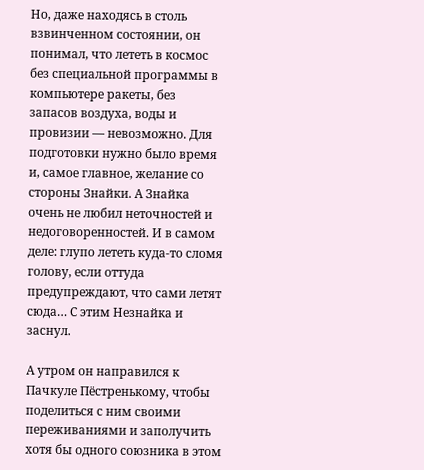Но, даже находясь в столь взвинченном состоянии, он понимал, что лететь в космос без специальной программы в компьютере ракеты, без запасов воздуха, воды и провизии — невозможно. Для подготовки нужно было время и, самое главное, желание со стороны Знайки. А Знайка очень не любил неточностей и недоговоренностей. И в самом деле: глупо лететь куда-то сломя голову, если оттуда предупреждают, что сами летят сюда… С этим Незнайка и заснул.

А утром он направился к Пачкуле Пёстренькому, чтобы поделиться с ним своими переживаниями и заполучить хотя бы одного союзника в этом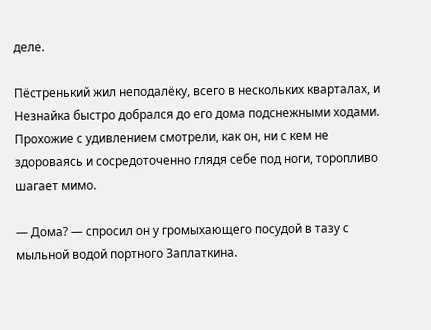деле.

Пёстренький жил неподалёку, всего в нескольких кварталах, и Незнайка быстро добрался до его дома подснежными ходами. Прохожие с удивлением смотрели, как он, ни с кем не здороваясь и сосредоточенно глядя себе под ноги, торопливо шагает мимо.

— Дома? — спросил он у громыхающего посудой в тазу с мыльной водой портного Заплаткина.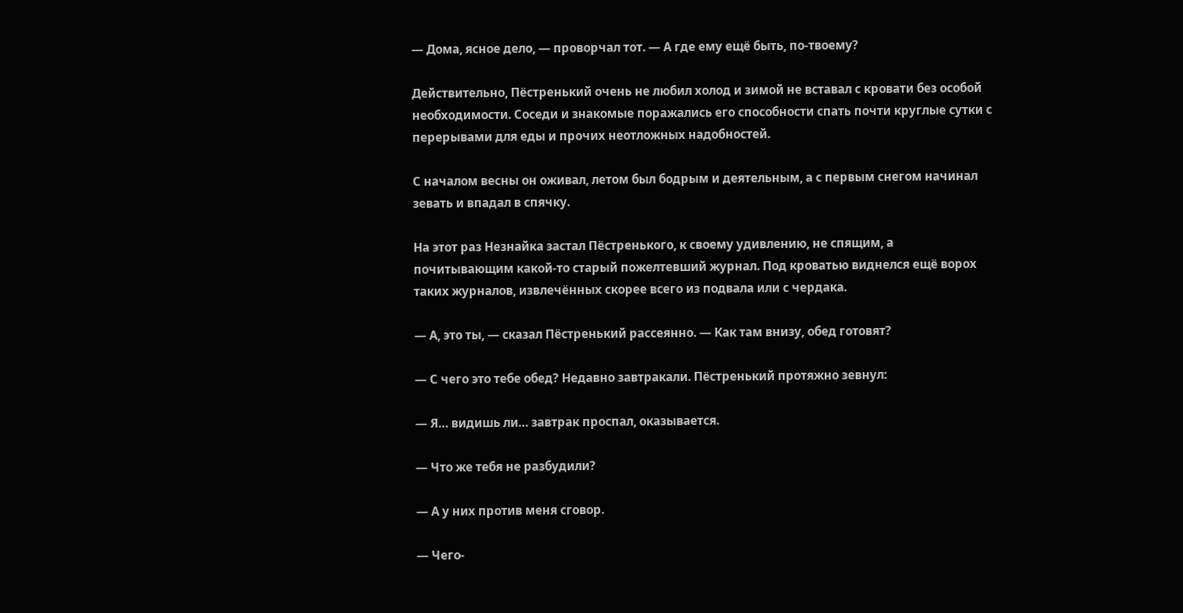— Дома, ясное дело, — проворчал тот. — А где ему ещё быть, по-твоему?

Действительно, Пёстренький очень не любил холод и зимой не вставал с кровати без особой необходимости. Соседи и знакомые поражались его способности спать почти круглые сутки с перерывами для еды и прочих неотложных надобностей.

С началом весны он оживал, летом был бодрым и деятельным, а с первым снегом начинал зевать и впадал в спячку.

На этот раз Незнайка застал Пёстренького, к своему удивлению, не спящим, а почитывающим какой-то старый пожелтевший журнал. Под кроватью виднелся ещё ворох таких журналов, извлечённых скорее всего из подвала или с чердака.

— А, это ты, — сказал Пёстренький рассеянно. — Как там внизу, обед готовят?

— С чего это тебе обед? Недавно завтракали. Пёстренький протяжно зевнул:

— Я… видишь ли… завтрак проспал, оказывается.

— Что же тебя не разбудили?

— А у них против меня сговор.

— Чего-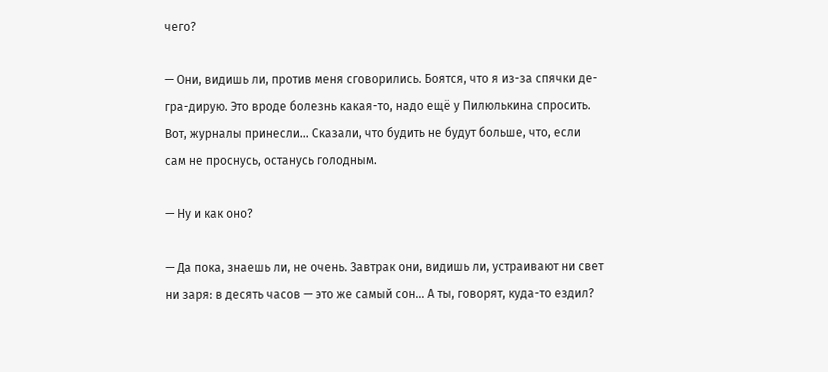чего?

— Они, видишь ли, против меня сговорились. Боятся, что я из-за спячки де-гра-дирую. Это вроде болезнь какая-то, надо ещё у Пилюлькина спросить. Вот, журналы принесли… Сказали, что будить не будут больше, что, если сам не проснусь, останусь голодным.

— Ну и как оно?

— Да пока, знаешь ли, не очень. Завтрак они, видишь ли, устраивают ни свет ни заря: в десять часов — это же самый сон… А ты, говорят, куда-то ездил?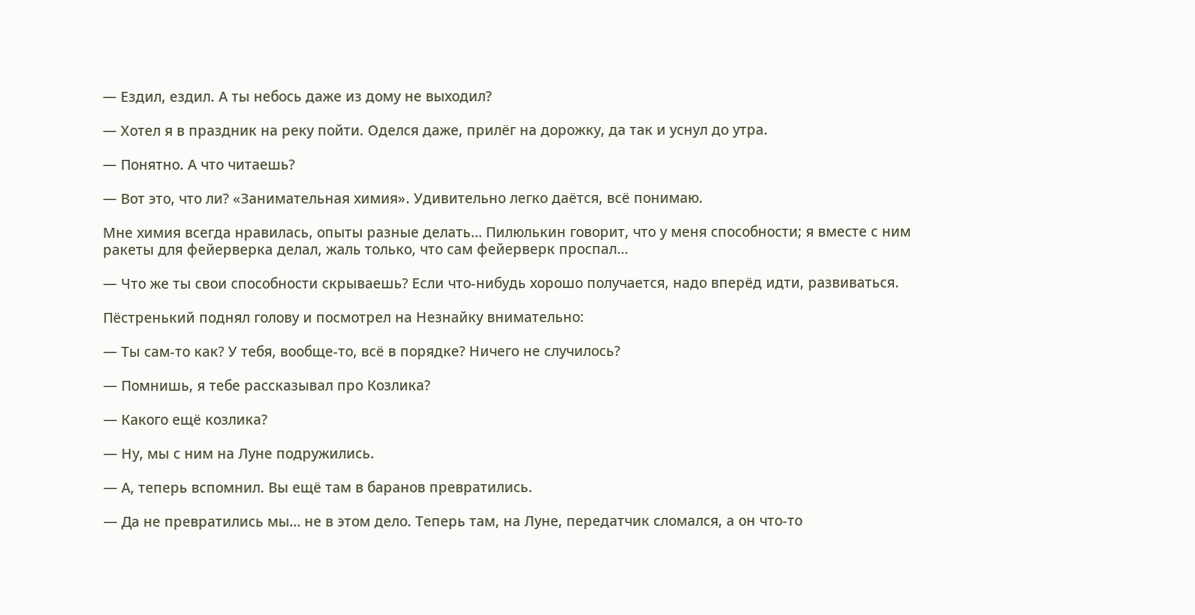— Ездил, ездил. А ты небось даже из дому не выходил?

— Хотел я в праздник на реку пойти. Оделся даже, прилёг на дорожку, да так и уснул до утра.

— Понятно. А что читаешь?

— Вот это, что ли? «Занимательная химия». Удивительно легко даётся, всё понимаю.

Мне химия всегда нравилась, опыты разные делать… Пилюлькин говорит, что у меня способности; я вместе с ним ракеты для фейерверка делал, жаль только, что сам фейерверк проспал…

— Что же ты свои способности скрываешь? Если что-нибудь хорошо получается, надо вперёд идти, развиваться.

Пёстренький поднял голову и посмотрел на Незнайку внимательно:

— Ты сам-то как? У тебя, вообще-то, всё в порядке? Ничего не случилось?

— Помнишь, я тебе рассказывал про Козлика?

— Какого ещё козлика?

— Ну, мы с ним на Луне подружились.

— А, теперь вспомнил. Вы ещё там в баранов превратились.

— Да не превратились мы… не в этом дело. Теперь там, на Луне, передатчик сломался, а он что-то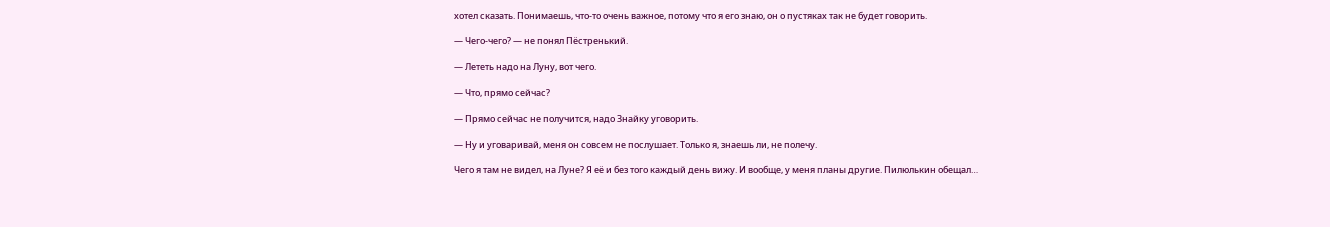хотел сказать. Понимаешь, что-то очень важное, потому что я его знаю, он о пустяках так не будет говорить.

— Чего-чего? — не понял Пёстренький.

— Лететь надо на Луну, вот чего.

— Что, прямо сейчас?

— Прямо сейчас не получится, надо Знайку уговорить.

— Ну и уговаривай, меня он совсем не послушает. Только я, знаешь ли, не полечу.

Чего я там не видел, на Луне? Я её и без того каждый день вижу. И вообще, у меня планы другие. Пилюлькин обещал…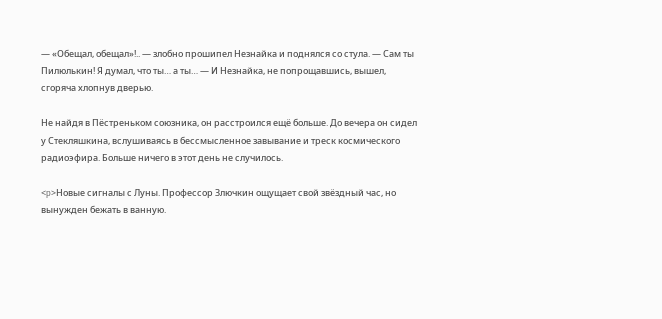— «Обещал, обещал»!.. — злобно прошипел Незнайка и поднялся со стула. — Сам ты Пилюлькин! Я думал, что ты… а ты… — И Незнайка, не попрощавшись, вышел, сгоряча хлопнув дверью.

Не найдя в Пёстреньком союзника, он расстроился ещё больше. До вечера он сидел у Стекляшкина, вслушиваясь в бессмысленное завывание и треск космического радиоэфира. Больше ничего в этот день не случилось.

<p>Новые сигналы с Луны. Профессор Злючкин ощущает свой звёздный час, но вынужден бежать в ванную.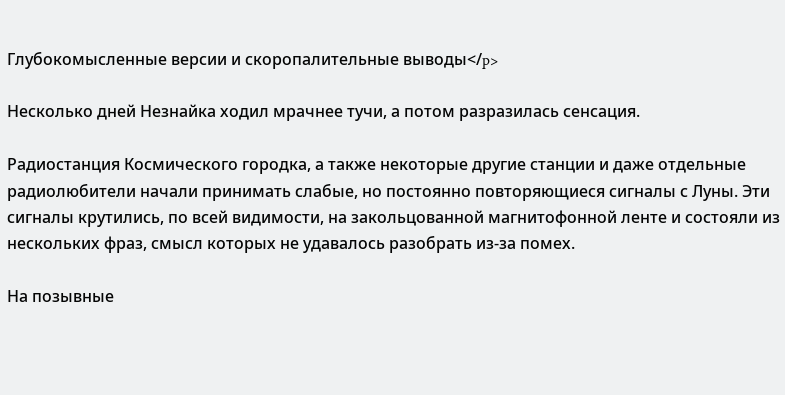Глубокомысленные версии и скоропалительные выводы</p>

Несколько дней Незнайка ходил мрачнее тучи, а потом разразилась сенсация.

Радиостанция Космического городка, а также некоторые другие станции и даже отдельные радиолюбители начали принимать слабые, но постоянно повторяющиеся сигналы с Луны. Эти сигналы крутились, по всей видимости, на закольцованной магнитофонной ленте и состояли из нескольких фраз, смысл которых не удавалось разобрать из-за помех.

На позывные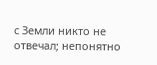с Земли никто не отвечал; непонятно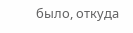было, откуда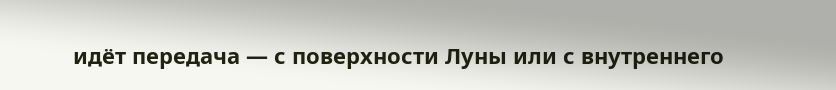идёт передача — с поверхности Луны или с внутреннего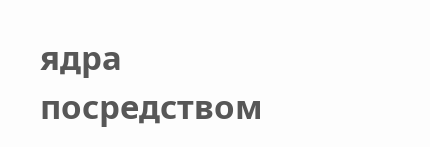ядра посредством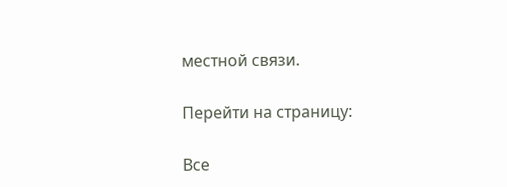местной связи.

Перейти на страницу:

Все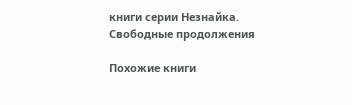книги серии Незнайка. Свободные продолжения

Похожие книги